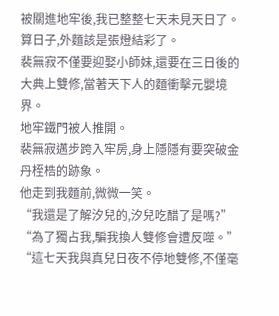被關進地牢後,我已整整七天未見天日了。
算日子,外麵該是張燈結彩了。
裴無寂不僅要迎娶小師妹,還要在三日後的大典上雙修,當著天下人的麵衝擊元嬰境界。
地牢鐵門被人推開。
裴無寂邁步跨入牢房,身上隱隱有要突破金丹桎梏的跡象。
他走到我麵前,微微一笑。
“我還是了解汐兒的,汐兒吃醋了是嗎?”
“為了獨占我,騙我換人雙修會遭反噬。”
“這七天我與真兒日夜不停地雙修,不僅毫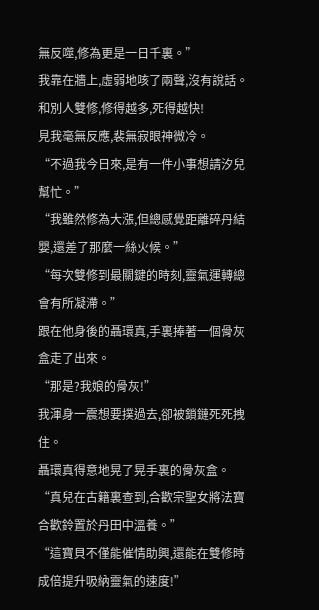無反噬,修為更是一日千裏。”
我靠在牆上,虛弱地咳了兩聲,沒有說話。
和別人雙修,修得越多,死得越快!
見我毫無反應,裴無寂眼神微冷。
“不過我今日來,是有一件小事想請汐兒幫忙。”
“我雖然修為大漲,但總感覺距離碎丹結嬰,還差了那麼一絲火候。”
“每次雙修到最關鍵的時刻,靈氣運轉總會有所凝滯。”
跟在他身後的聶環真,手裏捧著一個骨灰盒走了出來。
“那是?我娘的骨灰!”
我渾身一震想要撲過去,卻被鎖鏈死死拽住。
聶環真得意地晃了晃手裏的骨灰盒。
“真兒在古籍裏查到,合歡宗聖女將法寶合歡鈴置於丹田中溫養。”
“這寶貝不僅能催情助興,還能在雙修時成倍提升吸納靈氣的速度!”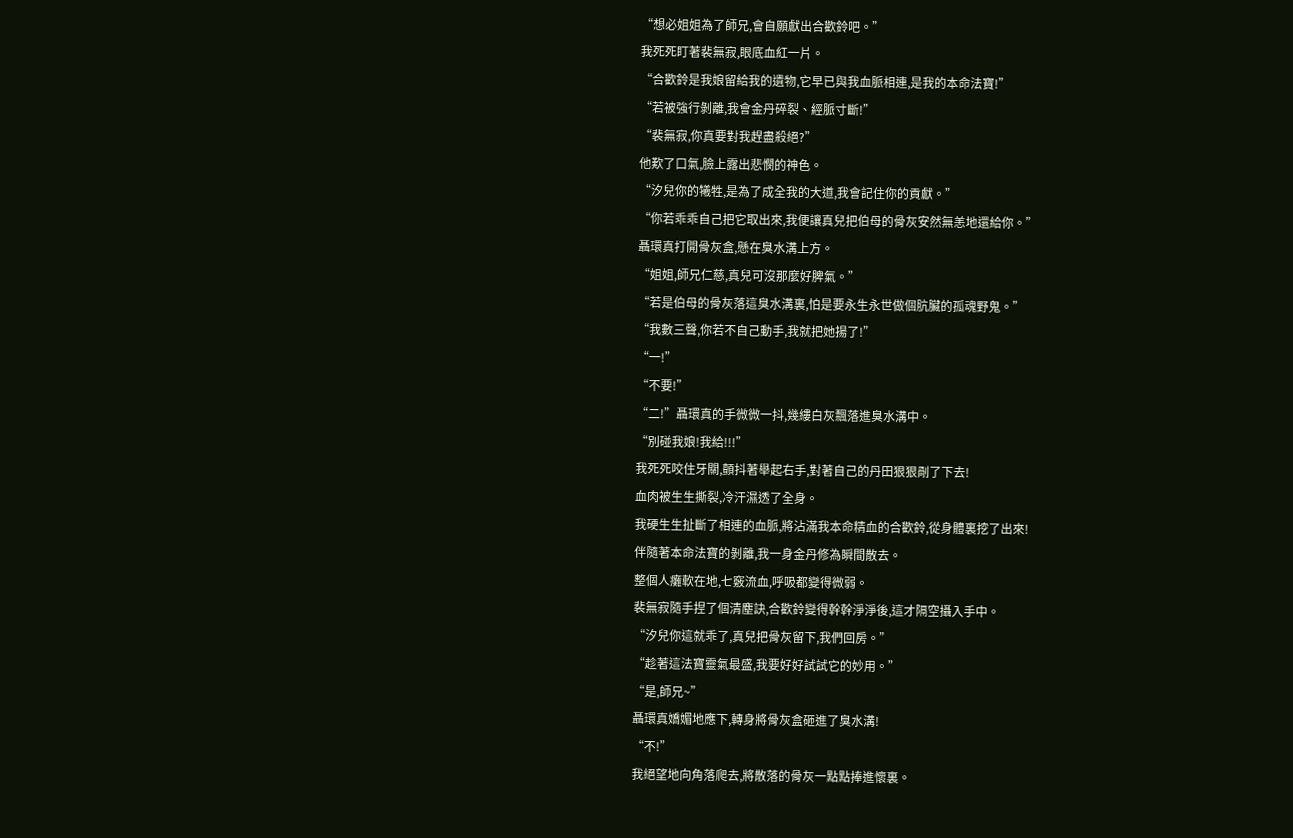“想必姐姐為了師兄,會自願獻出合歡鈴吧。”
我死死盯著裴無寂,眼底血紅一片。
“合歡鈴是我娘留給我的遺物,它早已與我血脈相連,是我的本命法寶!”
“若被強行剝離,我會金丹碎裂、經脈寸斷!”
“裴無寂,你真要對我趕盡殺絕?”
他歎了口氣,臉上露出悲憫的神色。
“汐兒你的犧牲,是為了成全我的大道,我會記住你的貢獻。”
“你若乖乖自己把它取出來,我便讓真兒把伯母的骨灰安然無恙地還給你。”
聶環真打開骨灰盒,懸在臭水溝上方。
“姐姐,師兄仁慈,真兒可沒那麼好脾氣。”
“若是伯母的骨灰落這臭水溝裏,怕是要永生永世做個肮臟的孤魂野鬼。”
“我數三聲,你若不自己動手,我就把她揚了!”
“一!”
“不要!”
“二!”聶環真的手微微一抖,幾縷白灰飄落進臭水溝中。
“別碰我娘!我給!!!”
我死死咬住牙關,顫抖著舉起右手,對著自己的丹田狠狠剮了下去!
血肉被生生撕裂,冷汗濕透了全身。
我硬生生扯斷了相連的血脈,將沾滿我本命精血的合歡鈴,從身體裏挖了出來!
伴隨著本命法寶的剝離,我一身金丹修為瞬間散去。
整個人癱軟在地,七竅流血,呼吸都變得微弱。
裴無寂隨手捏了個清塵訣,合歡鈴變得幹幹淨淨後,這才隔空攝入手中。
“汐兒你這就乖了,真兒把骨灰留下,我們回房。”
“趁著這法寶靈氣最盛,我要好好試試它的妙用。”
“是,師兄~”
聶環真嬌媚地應下,轉身將骨灰盒砸進了臭水溝!
“不!”
我絕望地向角落爬去,將散落的骨灰一點點捧進懷裏。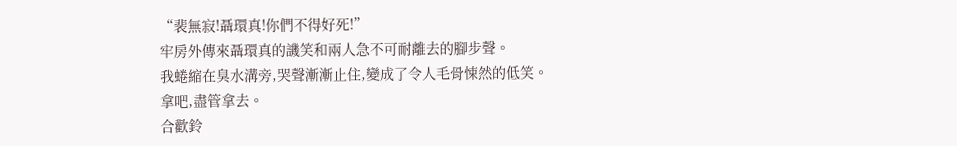“裴無寂!聶環真!你們不得好死!”
牢房外傳來聶環真的譏笑和兩人急不可耐離去的腳步聲。
我蜷縮在臭水溝旁,哭聲漸漸止住,變成了令人毛骨悚然的低笑。
拿吧,盡管拿去。
合歡鈴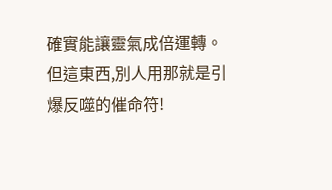確實能讓靈氣成倍運轉。
但這東西,別人用那就是引爆反噬的催命符!